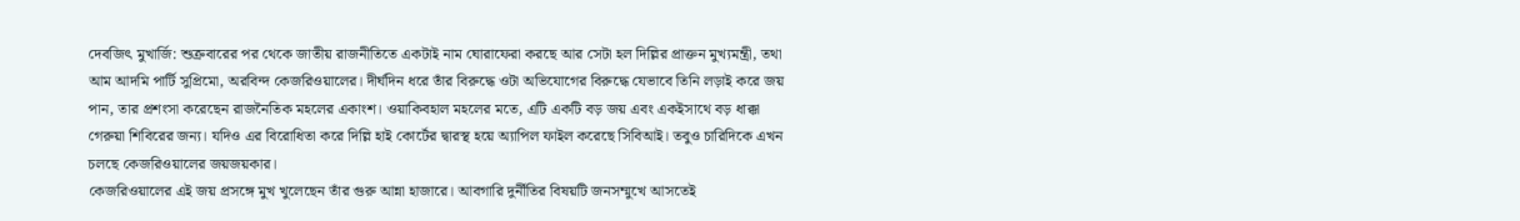দেবজিৎ মুখার্জি: শুক্রবারের পর থেকে জাতীয় রাজনীতিতে একটাই নাম ঘোরাফেরা করছে আর সেটা হল দিল্লির প্রাক্তন মুখ্যমন্ত্রী, তথা আম আদমি পার্টি সুপ্রিমো, অরবিন্দ কেজরিওয়ালের। দীর্ঘদিন ধরে তাঁর বিরুদ্ধে ওটা অভিযোগের বিরুদ্ধে যেভাবে তিনি লড়াই করে জয় পান, তার প্রশংসা করেছেন রাজনৈতিক মহলের একাংশ। ওয়াকিবহাল মহলের মতে, এটি একটি বড় জয় এবং একইসাথে বড় ধাক্কা গেরুয়া শিবিরের জন্য। যদিও এর বিরোধিতা করে দিল্লি হাই কোর্টের দ্বারস্থ হয়ে অ্যাপিল ফাইল করেছে সিবিআই। তবুও চারিদিকে এখন চলছে কেজরিওয়ালের জয়জয়কার।
কেজরিওয়ালের এই জয় প্রসঙ্গে মুখ খুলেছেন তাঁর গুরু আন্না হাজারে। আবগারি দুর্নীতির বিষয়টি জনসম্মুখে আসতেই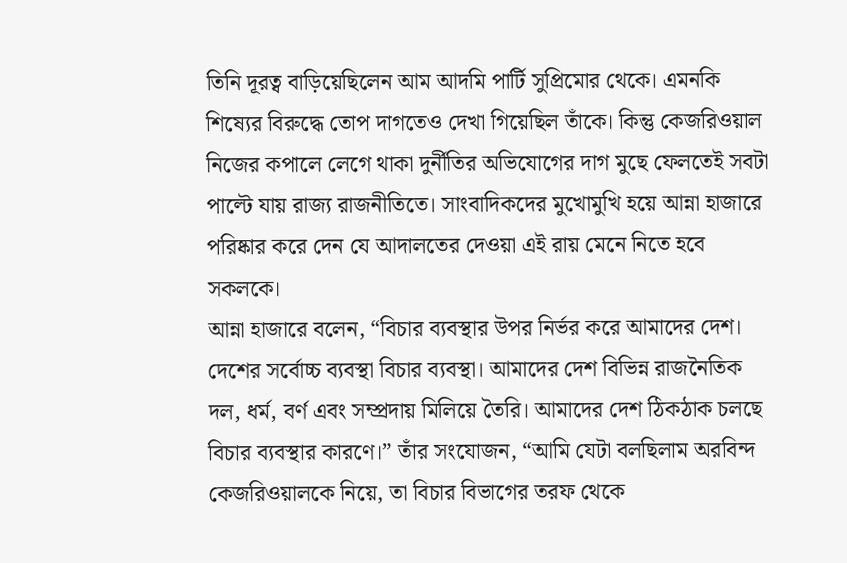তিনি দূরত্ব বাড়িয়েছিলেন আম আদমি পার্টি সুপ্রিমোর থেকে। এমনকি শিষ্যের বিরুদ্ধে তোপ দাগতেও দেখা গিয়েছিল তাঁকে। কিন্তু কেজরিওয়াল নিজের কপালে লেগে থাকা দুর্নীতির অভিযোগের দাগ মুছে ফেলতেই সবটা পাল্টে যায় রাজ্য রাজনীতিতে। সাংবাদিকদের মুখোমুখি হয়ে আন্না হাজারে পরিষ্কার করে দেন যে আদালতের দেওয়া এই রায় মেনে নিতে হবে সকলকে।
আন্না হাজারে বলেন, “বিচার ব্যবস্থার উপর নির্ভর করে আমাদের দেশ। দেশের সর্বোচ্চ ব্যবস্থা বিচার ব্যবস্থা। আমাদের দেশ বিভিন্ন রাজনৈতিক দল, ধর্ম, বর্ণ এবং সম্প্রদায় মিলিয়ে তৈরি। আমাদের দেশ ঠিকঠাক চলছে বিচার ব্যবস্থার কারণে।” তাঁর সংযোজন, “আমি যেটা বলছিলাম অরবিন্দ কেজরিওয়ালকে নিয়ে, তা বিচার বিভাগের তরফ থেকে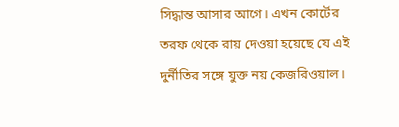সিদ্ধান্ত আসার আগে। এখন কোর্টের তরফ থেকে রায় দেওয়া হয়েছে যে এই দুর্নীতির সঙ্গে যুক্ত নয় কেজরিওয়াল।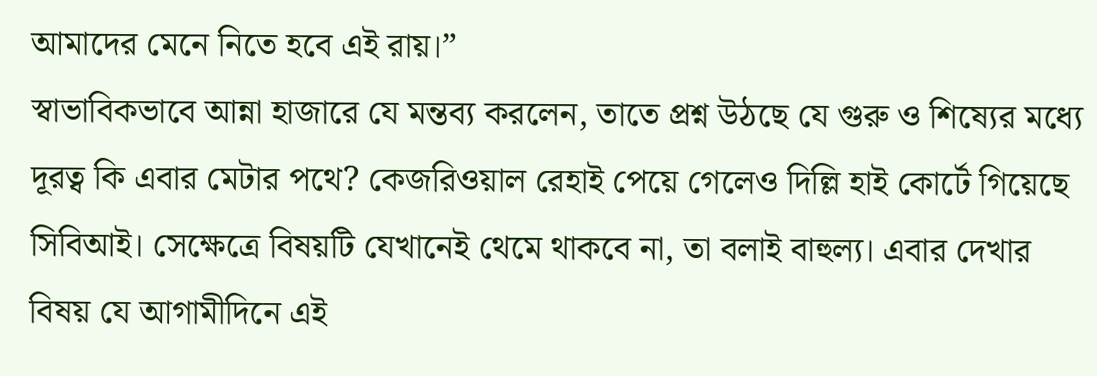আমাদের মেনে নিতে হবে এই রায়।”
স্বাভাবিকভাবে আন্না হাজারে যে মন্তব্য করলেন, তাতে প্রশ্ন উঠছে যে গুরু ও শিষ্যের মধ্যে দূরত্ব কি এবার মেটার পথে? কেজরিওয়াল রেহাই পেয়ে গেলেও দিল্লি হাই কোর্টে গিয়েছে সিবিআই। সেক্ষেত্রে বিষয়টি যেখানেই থেমে থাকবে না, তা বলাই বাহুল্য। এবার দেখার বিষয় যে আগামীদিনে এই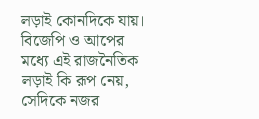লড়াই কোনদিকে যায়। বিজেপি ও আপের মধ্যে এই রাজনৈতিক লড়াই কি রূপ নেয়, সেদিকে নজর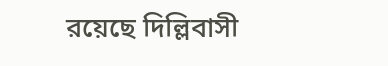রয়েছে দিল্লিবাসী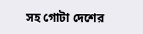সহ গোটা দেশের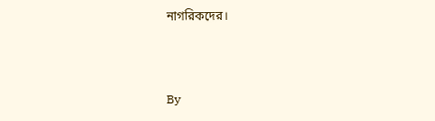নাগরিকদের।



By